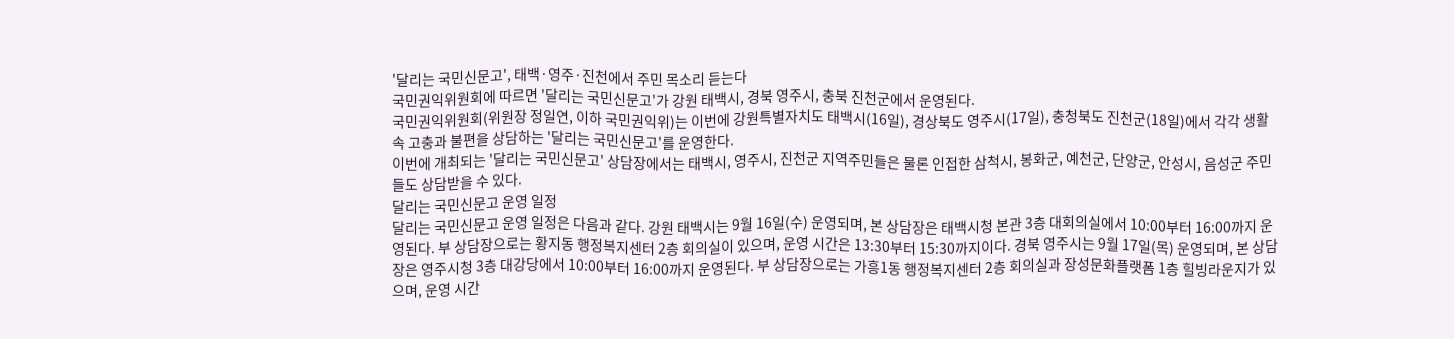'달리는 국민신문고', 태백·영주·진천에서 주민 목소리 듣는다
국민권익위원회에 따르면 '달리는 국민신문고'가 강원 태백시, 경북 영주시, 충북 진천군에서 운영된다.
국민권익위원회(위원장 정일연, 이하 국민권익위)는 이번에 강원특별자치도 태백시(16일), 경상북도 영주시(17일), 충청북도 진천군(18일)에서 각각 생활 속 고충과 불편을 상담하는 '달리는 국민신문고'를 운영한다.
이번에 개최되는 '달리는 국민신문고' 상담장에서는 태백시, 영주시, 진천군 지역주민들은 물론 인접한 삼척시, 봉화군, 예천군, 단양군, 안성시, 음성군 주민들도 상담받을 수 있다.
달리는 국민신문고 운영 일정
달리는 국민신문고 운영 일정은 다음과 같다. 강원 태백시는 9월 16일(수) 운영되며, 본 상담장은 태백시청 본관 3층 대회의실에서 10:00부터 16:00까지 운영된다. 부 상담장으로는 황지동 행정복지센터 2층 회의실이 있으며, 운영 시간은 13:30부터 15:30까지이다. 경북 영주시는 9월 17일(목) 운영되며, 본 상담장은 영주시청 3층 대강당에서 10:00부터 16:00까지 운영된다. 부 상담장으로는 가흥1동 행정복지센터 2층 회의실과 장성문화플랫폼 1층 힐빙라운지가 있으며, 운영 시간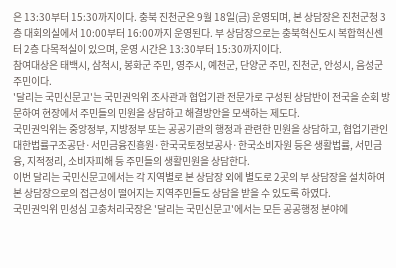은 13:30부터 15:30까지이다. 충북 진천군은 9월 18일(금) 운영되며, 본 상담장은 진천군청 3층 대회의실에서 10:00부터 16:00까지 운영된다. 부 상담장으로는 충북혁신도시 복합혁신센터 2층 다목적실이 있으며, 운영 시간은 13:30부터 15:30까지이다.
참여대상은 태백시, 삼척시, 봉화군 주민, 영주시, 예천군, 단양군 주민, 진천군, 안성시, 음성군 주민이다.
'달리는 국민신문고'는 국민권익위 조사관과 협업기관 전문가로 구성된 상담반이 전국을 순회 방문하여 현장에서 주민들의 민원을 상담하고 해결방안을 모색하는 제도다.
국민권익위는 중앙정부, 지방정부 또는 공공기관의 행정과 관련한 민원을 상담하고, 협업기관인 대한법률구조공단·서민금융진흥원·한국국토정보공사·한국소비자원 등은 생활법률, 서민금융, 지적정리, 소비자피해 등 주민들의 생활민원을 상담한다.
이번 달리는 국민신문고에서는 각 지역별로 본 상담장 외에 별도로 2곳의 부 상담장을 설치하여 본 상담장으로의 접근성이 떨어지는 지역주민들도 상담을 받을 수 있도록 하였다.
국민권익위 민성심 고충처리국장은 '달리는 국민신문고'에서는 모든 공공행정 분야에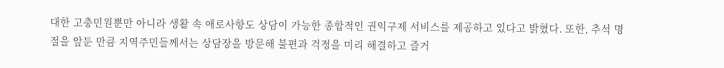대한 고충민원뿐만 아니라 생활 속 애로사항도 상담이 가능한 종합적인 권익구제 서비스를 제공하고 있다고 밝혔다. 또한, 추석 명절을 앞둔 만큼 지역주민들께서는 상담장을 방문해 불편과 걱정을 미리 해결하고 즐거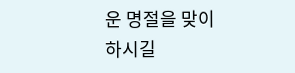운 명절을 맞이하시길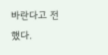바란다고 전했다.